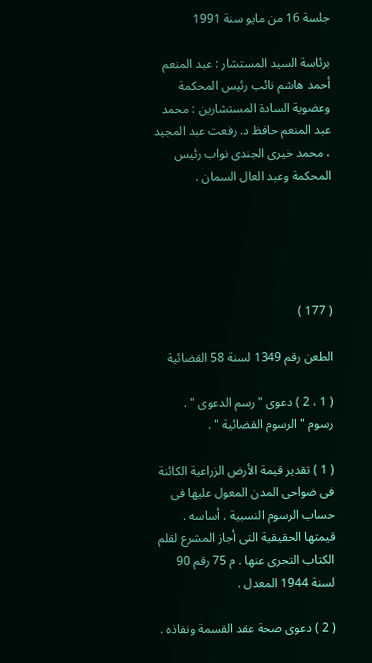جلسة 16 من مايو سنة 1991

برئاسة السيد المستشار : عبد المنعم أحمد هاشم نائب رئيس المحكمة وعضوية السادة المستشارين : محمد عبد المنعم حافظ د. رفعت عبد المجيد ، محمد خيرى الجندى نواب رئيس المحكمة وعبد العال السمان .





( 177 )

الطعن رقم 1349 لسنة 58 القضائية

( 1 ، 2 ) دعوى " رسم الدعوى " . رسوم " الرسوم القضائية " .

( 1 ) تقدير قيمة الأرض الزراعية الكائنة فى ضواحى المدن المعول عليها فى حساب الرسوم النسبية . أساسه . قيمتها الحقيقية التى أجاز المشرع لقلم الكتاب التحرى عنها . م 75 رقم 90 لسنة 1944 المعدل .

( 2 ) دعوى صحة عقد القسمة ونفاذه .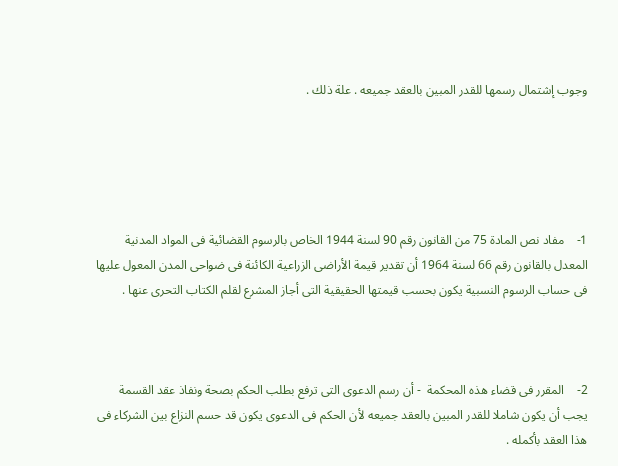وجوب إشتمال رسمها للقدر المبين بالعقد جميعه . علة ذلك .





1-    مفاد نص المادة 75 من القانون رقم 90 لسنة 1944 الخاص بالرسوم القضائية فى المواد المدنية المعدل بالقانون رقم 66 لسنة 1964 أن تقدير قيمة الأراضى الزراعية الكائنة فى ضواحى المدن المعول عليها فى حساب الرسوم النسبية يكون بحسب قيمتها الحقيقية التى أجاز المشرع لقلم الكتاب التحرى عنها .



2-    المقرر فى قضاء هذه المحكمة  - أن رسم الدعوى التى ترفع بطلب الحكم بصحة ونفاذ عقد القسمة يجب أن يكون شاملا للقدر المبين بالعقد جميعه لأن الحكم فى الدعوى يكون قد حسم النزاع بين الشركاء فى هذا العقد بأكمله .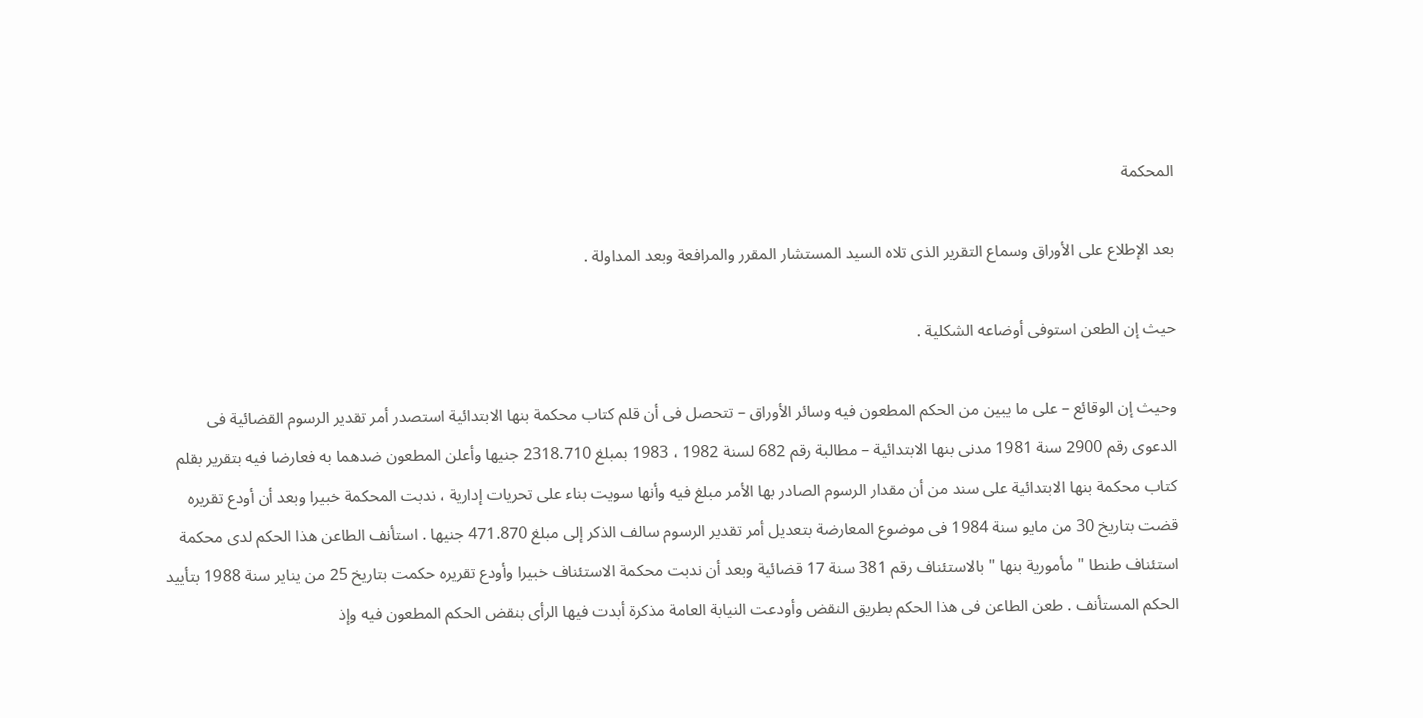المحكمة

بعد الإطلاع على الأوراق وسماع التقرير الذى تلاه السيد المستشار المقرر والمرافعة وبعد المداولة .

حيث إن الطعن استوفى أوضاعه الشكلية .

وحيث إن الوقائع – على ما يبين من الحكم المطعون فيه وسائر الأوراق – تتحصل فى أن قلم كتاب محكمة بنها الابتدائية استصدر أمر تقدير الرسوم القضائية فى الدعوى رقم 2900 سنة 1981 مدنى بنها الابتدائية – مطالبة رقم 682 لسنة 1982 ، 1983 بمبلغ 2318.710 جنيها وأعلن المطعون ضدهما به فعارضا فيه بتقرير بقلم كتاب محكمة بنها الابتدائية على سند من أن مقدار الرسوم الصادر بها الأمر مبلغ فيه وأنها سويت بناء على تحريات إدارية ، ندبت المحكمة خبيرا وبعد أن أودع تقريره قضت بتاريخ 30 من مايو سنة 1984 فى موضوع المعارضة بتعديل أمر تقدير الرسوم سالف الذكر إلى مبلغ 471.870 جنيها . استأنف الطاعن هذا الحكم لدى محكمة استئناف طنطا " مأمورية بنها " بالاستئناف رقم 381 سنة 17 قضائية وبعد أن ندبت محكمة الاستئناف خبيرا وأودع تقريره حكمت بتاريخ 25 من يناير سنة 1988 بتأييد الحكم المستأنف . طعن الطاعن فى هذا الحكم بطريق النقض وأودعت النيابة العامة مذكرة أبدت فيها الرأى بنقض الحكم المطعون فيه وإذ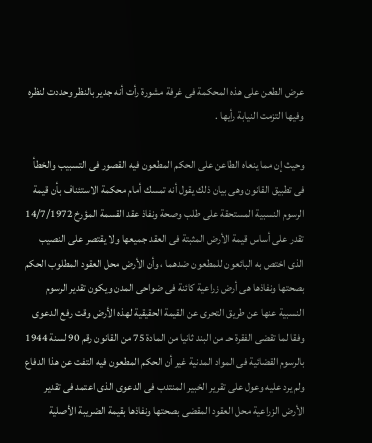عرض الطعن على هذه المحكمة فى غرفة مشورة رأت أنه جدير بالنظر وحددت لنظره وفيها التزمت النيابة رأيها .

وحيث إن مما ينعاه الطاعن على الحكم المطعون فيه القصور فى التسبيب والخطأ فى تطبيق القانون وهى بيان ذلك يقول أنه تمسك أمام محكمة الاستئناف بأن قيمة الرسوم النسبية المستحقة على طلب وصحة ونفاذ عقد القسمة المؤرخ 14/7/1972 تقدر على أساس قيمة الأرض المثبتة فى العقد جميعها ولا يقتصر على النصيب الذى اختص به البائعون للمطعون ضدهما ، وأن الأرض محل العقود المطلوب الحكم بصحتها ونفاذها هى أرض زراعية كائنة فى ضواحى المدن ويكون تقدير الرسوم النسبية عنها عن طريق التحرى عن القيمة الحقيقية لهذه الأرض وقت رفع الدعوى وفقا لما تقضى الفقرة حـ من البند ثانيا من المادة 75 من القانون رقم 90 لسنة 1944 بالرسوم القضائية فى المواد المدنية غير أن الحكم المطعون فيه التفت عن هذا الدفاع ولم يرد عليه وعول على تقرير الخبير المنتدب فى الدعوى الذى اعتمد فى تقدير الأرض الزراعية محل العقود المقضى بصحتها ونفاذها بقيمة الضريبة الأصلية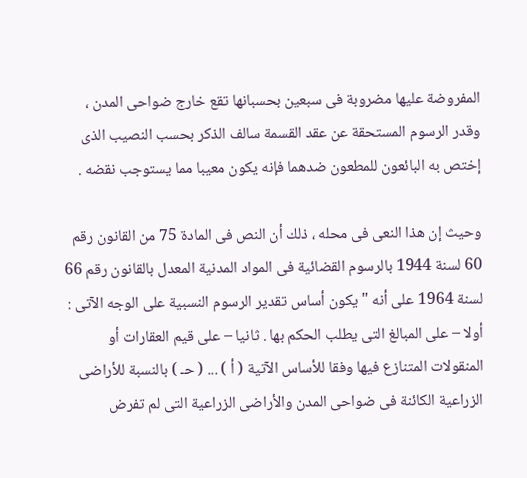المفروضة عليها مضروبة فى سبعين بحسبانها تقع خارج ضواحى المدن ، وقدر الرسوم المستحقة عن عقد القسمة سالف الذكر بحسب النصيب الذى إختص به البائعون للمطعون ضدهما فإنه يكون معيبا مما يستوجب نقضه .

وحيث إن هذا النعى فى محله ، ذلك أن النص فى المادة 75 من القانون رقم 60 لسنة 1944 بالرسوم القضائية فى المواد المدنية المعدل بالقانون رقم 66 لسنة 1964 على أنه " يكون أساس تقدير الرسوم النسبية على الوجه الآتى : أولا – على المبالغ التى يطلب الحكم بها . ثانيا – على قيم العقارات أو المنقولات المتنازع فيها وفقا للأساس الآتية ( أ ) ... ( حـ ) بالنسبة للأراضى الزراعية الكائنة فى ضواحى المدن والأراضى الزراعية التى لم تفرض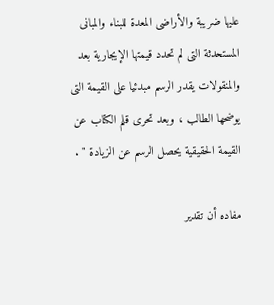عليها ضريبة والأراضى المعدة للبناء والمبانى المستحدثة التى لم تحدد قيمتها الإيجارية بعد والمنقولات يقدر الرسم مبدئيا على القيمة التى يوضحها الطالب ، وبعد تحرى قلم الكتاب عن القيمة الحقيقية يحصل الرسم عن الزيادة " .

مفاده أن تقدير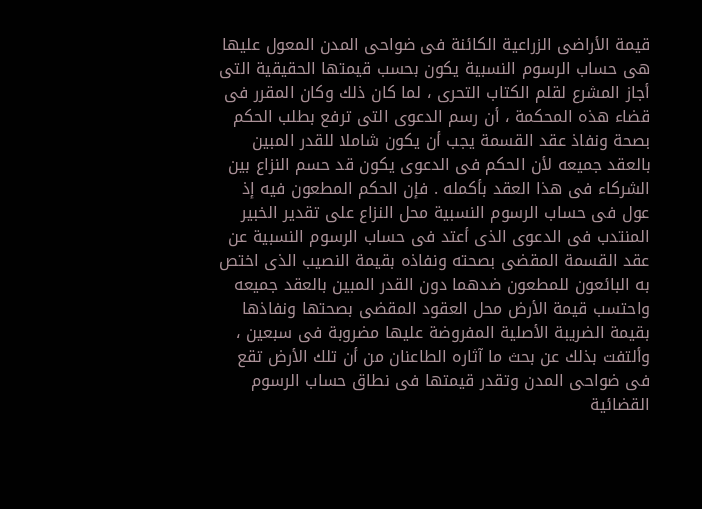قيمة الأراضى الزراعية الكائنة فى ضواحى المدن المعول عليها هى حساب الرسوم النسبية يكون بحسب قيمتها الحقيقية التى أجاز المشرع لقلم الكتاب التحرى ، لما كان ذلك وكان المقرر فى قضاء هذه المحكمة ، أن رسم الدعوى التى ترفع بطلب الحكم بصحة ونفاذ عقد القسمة يجب أن يكون شاملا للقدر المبين بالعقد جميعه لأن الحكم فى الدعوى يكون قد حسم النزاع بين الشركاء فى هذا العقد بأكمله . فإن الحكم المطعون فيه إذ عول فى حساب الرسوم النسبية محل النزاع على تقدير الخبير المنتدب فى الدعوى الذى أعتد فى حساب الرسوم النسبية عن عقد القسمة المقضى بصحته ونفاذه بقيمة النصيب الذى اختص به البائعون للمطعون ضدهما دون القدر المبين بالعقد جميعه واحتسب قيمة الأرض محل العقود المقضى بصحتها ونفاذها بقيمة الضريبة الأصلية المفروضة عليها مضروبة فى سبعين ، وألتفت بذلك عن بحث ما آثاره الطاعنان من أن تلك الأرض تقع فى ضواحى المدن وتقدر قيمتها فى نطاق حساب الرسوم القضائية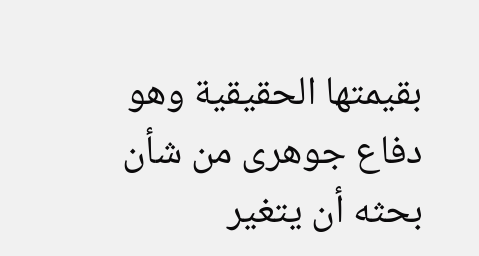بقيمتها الحقيقية وهو دفاع جوهرى من شأن بحثه أن يتغير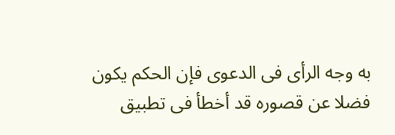به وجه الرأى فى الدعوى فإن الحكم يكون فضلا عن قصوره قد أخطأ فى تطبيق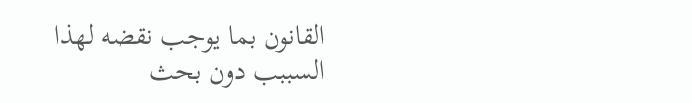القانون بما يوجب نقضه لهذا السببب دون بحث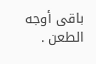باقى أوجه الطعن .